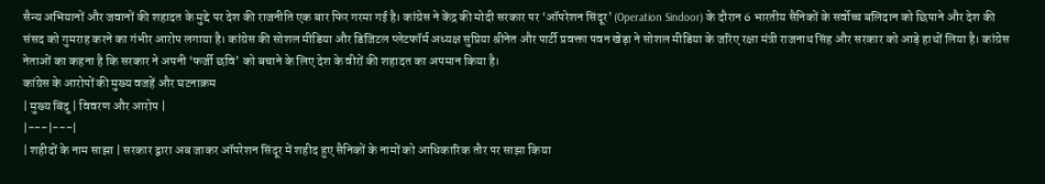सैन्य अभियानों और जवानों की शहादत के मुद्दे पर देश की राजनीति एक बार फिर गरमा गई है। कांग्रेस ने केंद्र की मोदी सरकार पर ‘ऑपरेशन सिंदूर’ (Operation Sindoor) के दौरान 6 भारतीय सैनिकों के सर्वोच्च बलिदान को छिपाने और देश की संसद को गुमराह करने का गंभीर आरोप लगाया है। कांग्रेस की सोशल मीडिया और डिजिटल प्लेटफॉर्म अध्यक्ष सुप्रिया श्रीनेत और पार्टी प्रवक्ता पवन खेड़ा ने सोशल मीडिया के जरिए रक्षा मंत्री राजनाथ सिंह और सरकार को आड़े हाथों लिया है। कांग्रेस नेताओं का कहना है कि सरकार ने अपनी ‘फर्जी छवि’ को बचाने के लिए देश के वीरों की शहादत का अपमान किया है।
कांग्रेस के आरोपों की मुख्य वजहें और घटनाक्रम
| मुख्य बिंदु | विवरण और आरोप |
|---|---|
| शहीदों के नाम साझा | सरकार द्वारा अब जाकर ऑपरेशन सिंदूर में शहीद हुए सैनिकों के नामों को आधिकारिक तौर पर साझा किया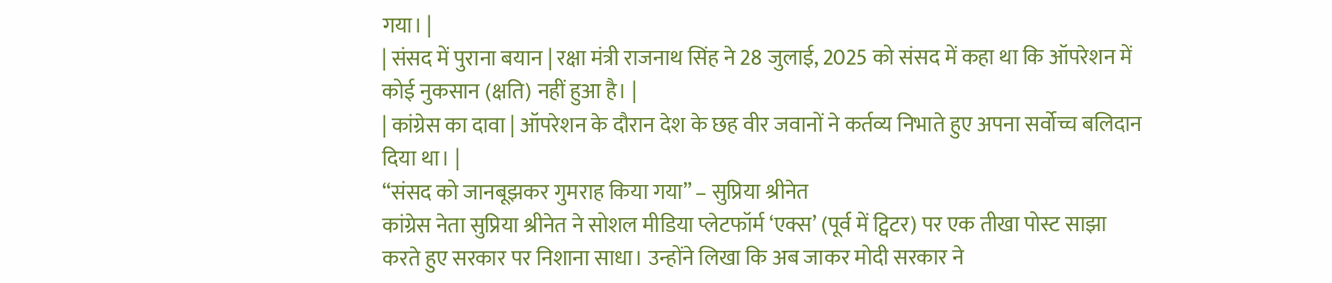गया। |
| संसद में पुराना बयान | रक्षा मंत्री राजनाथ सिंह ने 28 जुलाई, 2025 को संसद में कहा था कि ऑपरेशन में कोई नुकसान (क्षति) नहीं हुआ है। |
| कांग्रेस का दावा | ऑपरेशन के दौरान देश के छह वीर जवानों ने कर्तव्य निभाते हुए अपना सर्वोच्च बलिदान दिया था। |
“संसद को जानबूझकर गुमराह किया गया” – सुप्रिया श्रीनेत
कांग्रेस नेता सुप्रिया श्रीनेत ने सोशल मीडिया प्लेटफॉर्म ‘एक्स’ (पूर्व में ट्विटर) पर एक तीखा पोस्ट साझा करते हुए सरकार पर निशाना साधा। उन्होंने लिखा कि अब जाकर मोदी सरकार ने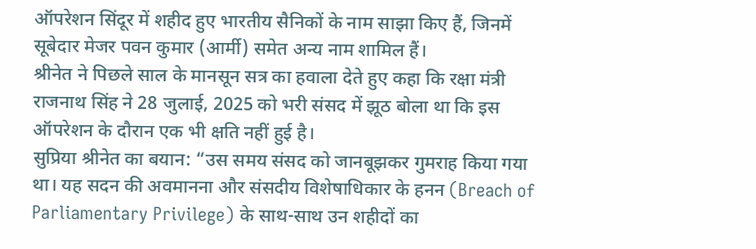ऑपरेशन सिंदूर में शहीद हुए भारतीय सैनिकों के नाम साझा किए हैं, जिनमें सूबेदार मेजर पवन कुमार (आर्मी) समेत अन्य नाम शामिल हैं।
श्रीनेत ने पिछले साल के मानसून सत्र का हवाला देते हुए कहा कि रक्षा मंत्री राजनाथ सिंह ने 28 जुलाई, 2025 को भरी संसद में झूठ बोला था कि इस ऑपरेशन के दौरान एक भी क्षति नहीं हुई है।
सुप्रिया श्रीनेत का बयान: “उस समय संसद को जानबूझकर गुमराह किया गया था। यह सदन की अवमानना और संसदीय विशेषाधिकार के हनन (Breach of Parliamentary Privilege) के साथ-साथ उन शहीदों का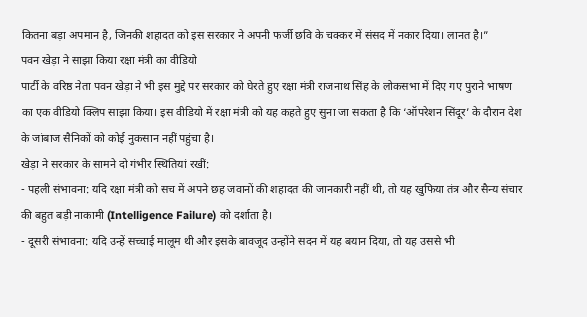कितना बड़ा अपमान है, जिनकी शहादत को इस सरकार ने अपनी फर्जी छवि के चक्कर में संसद में नकार दिया। लानत है।”
पवन खेड़ा ने साझा किया रक्षा मंत्री का वीडियो
पार्टी के वरिष्ठ नेता पवन खेड़ा ने भी इस मुद्दे पर सरकार को घेरते हुए रक्षा मंत्री राजनाथ सिंह के लोकसभा में दिए गए पुराने भाषण का एक वीडियो क्लिप साझा किया। इस वीडियो में रक्षा मंत्री को यह कहते हुए सुना जा सकता है कि ‘ऑपरेशन सिंदूर’ के दौरान देश के जांबाज सैनिकों को कोई नुकसान नहीं पहुंचा है।
खेड़ा ने सरकार के सामने दो गंभीर स्थितियां रखीं:
- पहली संभावना: यदि रक्षा मंत्री को सच में अपने छह जवानों की शहादत की जानकारी नहीं थी, तो यह खुफिया तंत्र और सैन्य संचार की बहुत बड़ी नाकामी (Intelligence Failure) को दर्शाता है।
- दूसरी संभावना: यदि उन्हें सच्चाई मालूम थी और इसके बावजूद उन्होंने सदन में यह बयान दिया, तो यह उससे भी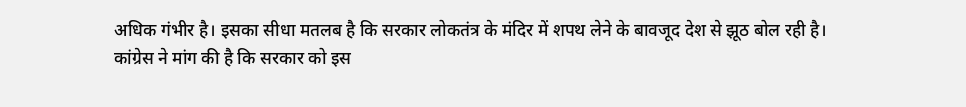अधिक गंभीर है। इसका सीधा मतलब है कि सरकार लोकतंत्र के मंदिर में शपथ लेने के बावजूद देश से झूठ बोल रही है।
कांग्रेस ने मांग की है कि सरकार को इस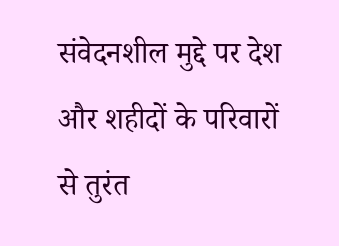संवेदनशील मुद्दे पर देश और शहीदों के परिवारों से तुरंत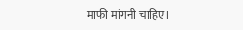माफी मांगनी चाहिए।